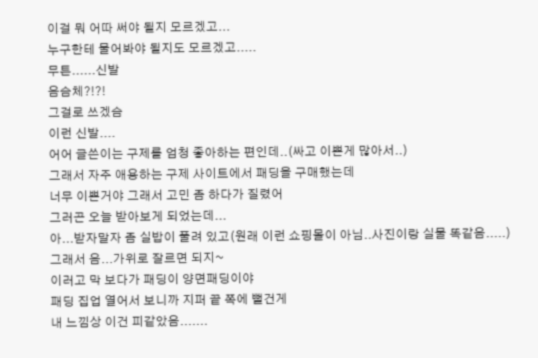이걸 뭐 어따 써야 될지 모르겠고...
누구한테 물어봐야 될지도 모르겠고.....
무튼......신발
음슴체?!?!
그걸로 쓰겠슴
이런 신발....
어어 글쓴이는 구제를 엄청 좋아하는 편인데..(싸고 이쁜게 많아서..)
그래서 자주 애용하는 구제 사이트에서 패딩을 구매했는데
너무 이쁜거야 그래서 고민 좀 하다가 질렸어
그러곤 오늘 받아보게 되었는데...
아...받자말자 좀 실밥이 풀려 있고(원래 이런 쇼핑몰이 아님..사진이랑 실물 똑같음.....)
그래서 음...가위로 잘르면 되지~
이러고 막 보다가 패딩이 양면패딩이야
패딩 집업 열어서 보니까 지퍼 끝 쪽에 뻘건게
내 느낌상 이건 피같았음.......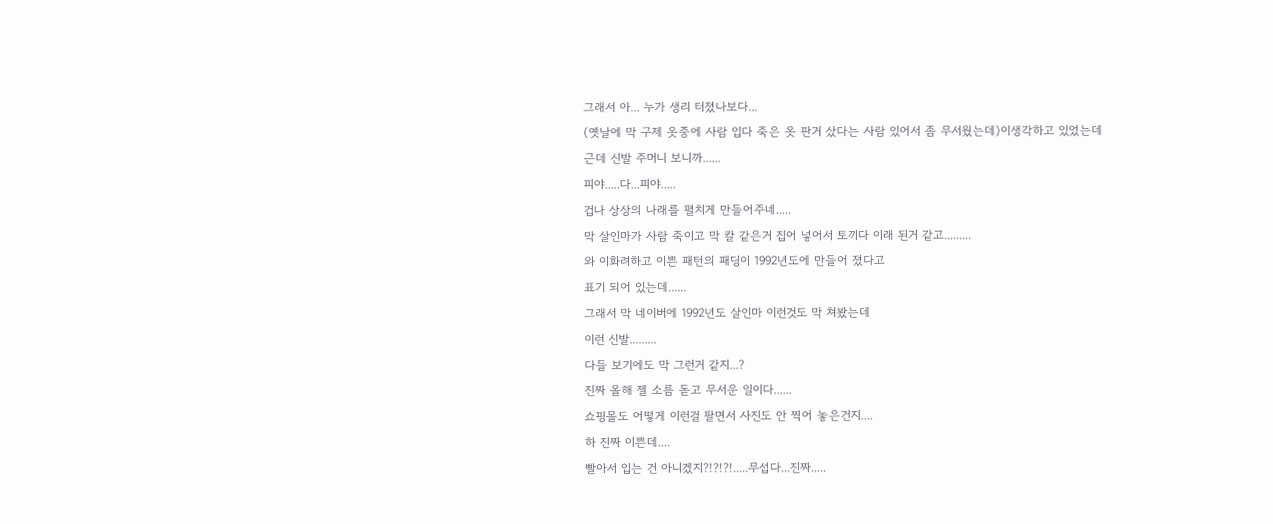그래서 아... 누가 생리 터졌나보다...
(옛날에 막 구제 옷중에 사람 입다 죽은 옷 판거 샀다는 사람 있어서 좀 무서웠는데)이생각하고 있었는데
근데 신발 주머니 보니까......
피야.....다...피야.....
겁나 상상의 나래를 펼치게 만들어주네.....
막 살인마가 사람 죽이고 막 칼 같은거 집어 넣어서 토끼다 이래 된거 같고.........
와 이화려하고 이쁜 패턴의 패딩이 1992년도에 만들어 졌다고
표기 되어 있는데......
그래서 막 네이버에 1992년도 살인마 이런것도 막 쳐봤는데
이런 신발.........
다들 보기에도 막 그런거 같지...?
진짜 올해 젤 소름 돋고 무서운 일이다......
쇼핑몰도 어떻게 이런걸 팔면서 사진도 안 찍어 놓은건지....
하 진짜 이쁜데....
빨아서 입는 건 아니겠지?!?!?!.....무섭다...진짜.....